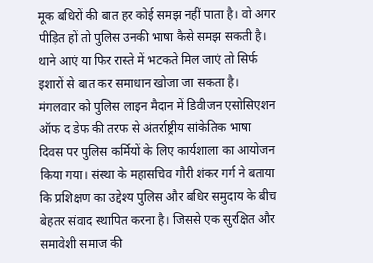मूक बधिरों की बात हर कोई समझ नहीं पाता है। वो अगर पीड़ित हों तो पुलिस उनकी भाषा कैसे समझ सकती है। थाने आएं या फिर रास्ते में भटकते मिल जाएं तो सिर्फ इशारों से बात कर समाधान खोजा जा सकता है। मंगलवार को पुलिस लाइन मैदान में डिवीजन एसोसिएशन ऑफ द डेफ की तरफ से अंतर्राष्ट्रीय सांकेतिक भाषा दिवस पर पुलिस कर्मियों के लिए कार्यशाला का आयोजन किया गया। संस्था के महासचिव गौरी शंकर गर्ग ने बताया कि प्रशिक्षण का उद्देश्य पुलिस और बधिर समुदाय के बीच बेहतर संवाद स्थापित करना है। जिससे एक सुरक्षित और समावेशी समाज की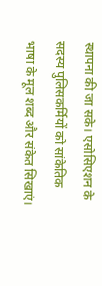स्थापना की जा सके। एसोसिएशन के सदस्य पुलिसकर्मियों को सांकेतिक भाषा के मूल शब्द और संकेत सिखाएं।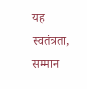यह स्वतंत्रता, सम्मान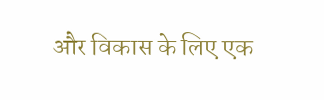और विकास के लिए एक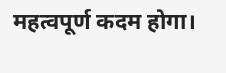महत्वपूर्ण कदम होगा।